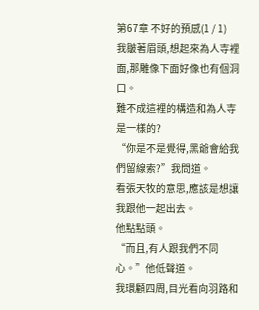第67章 不好的預感(1 / 1)
我皺著眉頭,想起來為人寺裡面,那雕像下面好像也有個洞口。
難不成這裡的構造和為人寺是一樣的?
“你是不是覺得,黑爺會給我們留線索?”我問道。
看張天牧的意思,應該是想讓我跟他一起出去。
他點點頭。
“而且,有人跟我們不同心。”他低聲道。
我環顧四周,目光看向羽路和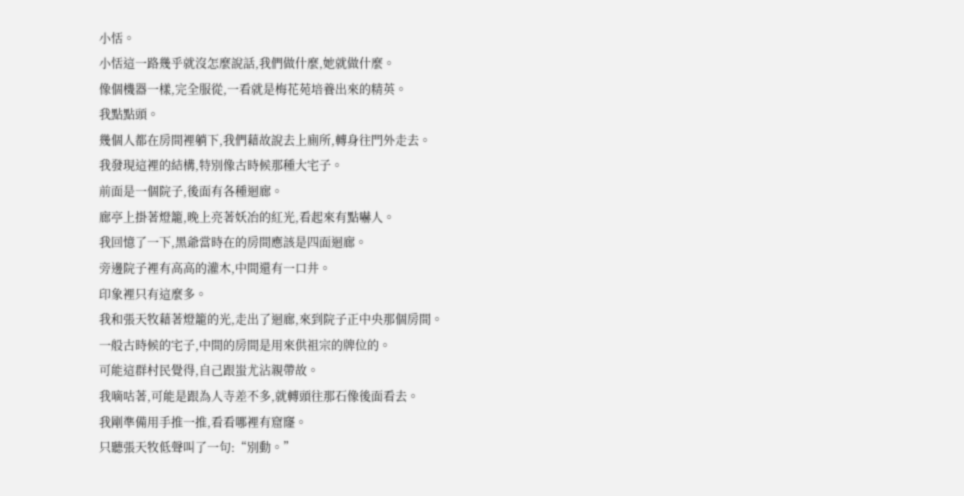小恬。
小恬這一路幾乎就沒怎麼說話,我們做什麼,她就做什麼。
像個機器一樣,完全服從,一看就是梅花苑培養出來的精英。
我點點頭。
幾個人都在房間裡躺下,我們藉故說去上廁所,轉身往門外走去。
我發現這裡的結構,特別像古時候那種大宅子。
前面是一個院子,後面有各種迴廊。
廊亭上掛著燈籠,晚上亮著妖冶的紅光,看起來有點嚇人。
我回憶了一下,黑爺當時在的房間應該是四面迴廊。
旁邊院子裡有高高的灌木,中間還有一口井。
印象裡只有這麼多。
我和張天牧藉著燈籠的光,走出了迴廊,來到院子正中央那個房間。
一般古時候的宅子,中間的房間是用來供祖宗的牌位的。
可能這群村民覺得,自己跟蚩尤沾親帶故。
我嘀咕著,可能是跟為人寺差不多,就轉頭往那石像後面看去。
我剛準備用手推一推,看看哪裡有窟窿。
只聽張天牧低聲叫了一句:“別動。”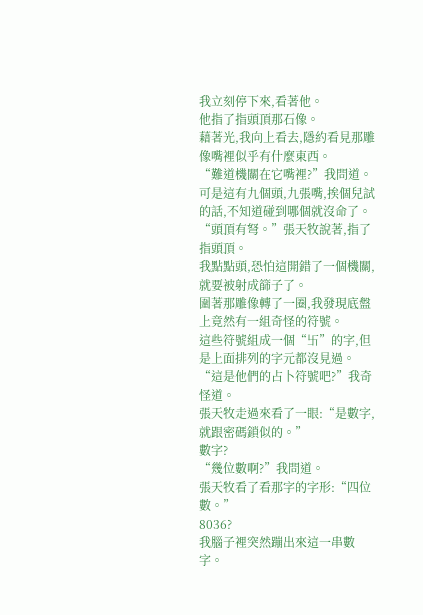我立刻停下來,看著他。
他指了指頭頂那石像。
藉著光,我向上看去,隱約看見那雕像嘴裡似乎有什麼東西。
“難道機關在它嘴裡?”我問道。
可是這有九個頭,九張嘴,挨個兒試的話,不知道碰到哪個就沒命了。
“頭頂有弩。”張天牧說著,指了指頭頂。
我點點頭,恐怕這開錯了一個機關,就要被射成篩子了。
圍著那雕像轉了一圈,我發現底盤上竟然有一組奇怪的符號。
這些符號組成一個“卐”的字,但是上面排列的字元都沒見過。
“這是他們的占卜符號吧?”我奇怪道。
張天牧走過來看了一眼:“是數字,就跟密碼鎖似的。”
數字?
“幾位數啊?”我問道。
張天牧看了看那字的字形:“四位數。”
8036?
我腦子裡突然蹦出來這一串數字。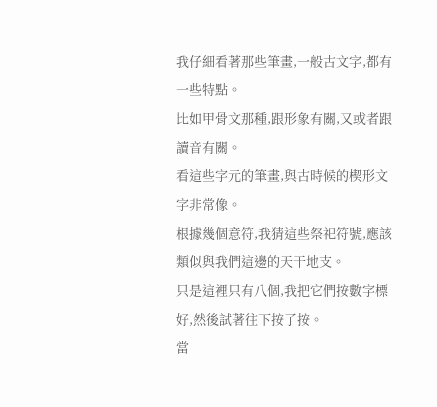我仔細看著那些筆畫,一般古文字,都有一些特點。
比如甲骨文那種,跟形象有關,又或者跟讀音有關。
看這些字元的筆畫,與古時候的楔形文字非常像。
根據幾個意符,我猜這些祭祀符號,應該類似與我們這邊的天干地支。
只是這裡只有八個,我把它們按數字標好,然後試著往下按了按。
當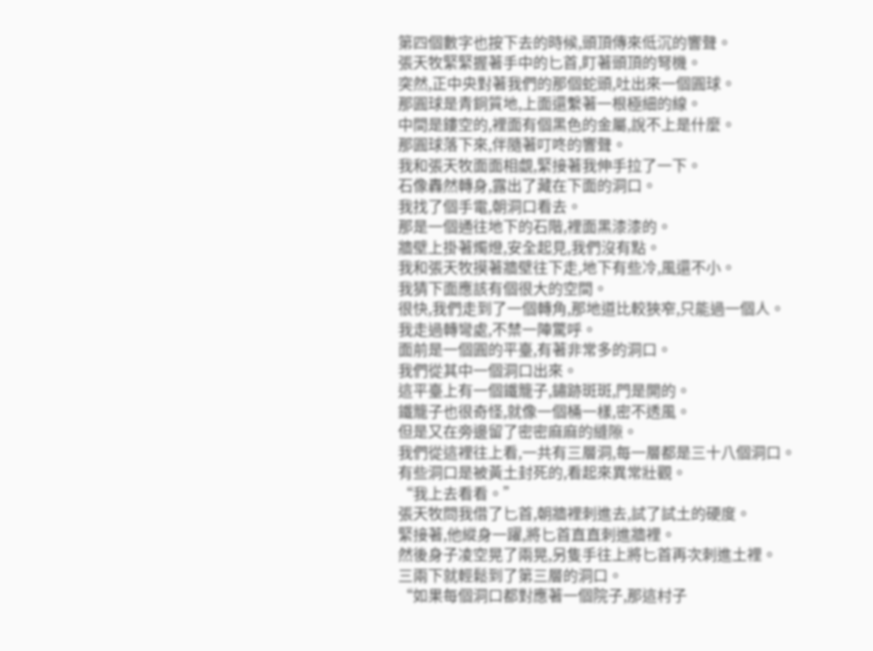第四個數字也按下去的時候,頭頂傳來低沉的響聲。
張天牧緊緊握著手中的匕首,盯著頭頂的弩機。
突然,正中央對著我們的那個蛇頭,吐出來一個圓球。
那圓球是青銅質地,上面還繫著一根極細的線。
中間是鏤空的,裡面有個黑色的金屬,說不上是什麼。
那圓球落下來,伴隨著叮咚的響聲。
我和張天牧面面相覷,緊接著我伸手拉了一下。
石像轟然轉身,露出了藏在下面的洞口。
我找了個手電,朝洞口看去。
那是一個通往地下的石階,裡面黑漆漆的。
牆壁上掛著燭燈,安全起見,我們沒有點。
我和張天牧摸著牆壁往下走,地下有些冷,風還不小。
我猜下面應該有個很大的空間。
很快,我們走到了一個轉角,那地道比較狹窄,只能過一個人。
我走過轉彎處,不禁一陣驚呼。
面前是一個圓的平臺,有著非常多的洞口。
我們從其中一個洞口出來。
這平臺上有一個鐵籠子,鏽跡斑斑,門是開的。
鐵籠子也很奇怪,就像一個桶一樣,密不透風。
但是又在旁邊留了密密麻麻的縫隙。
我們從這裡往上看,一共有三層洞,每一層都是三十八個洞口。
有些洞口是被黃土封死的,看起來異常壯觀。
“我上去看看。”
張天牧問我借了匕首,朝牆裡刺進去,試了試土的硬度。
緊接著,他縱身一躍,將匕首直直刺進牆裡。
然後身子凌空晃了兩晃,另隻手往上將匕首再次刺進土裡。
三兩下就輕鬆到了第三層的洞口。
“如果每個洞口都對應著一個院子,那這村子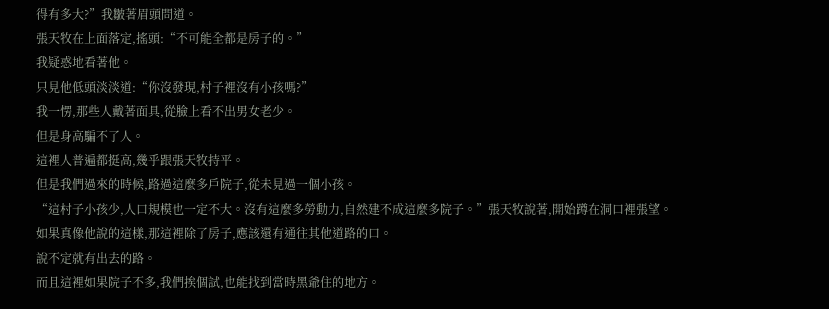得有多大?”我皺著眉頭問道。
張天牧在上面落定,搖頭:“不可能全都是房子的。”
我疑惑地看著他。
只見他低頭淡淡道:“你沒發現,村子裡沒有小孩嗎?”
我一愣,那些人戴著面具,從臉上看不出男女老少。
但是身高騙不了人。
這裡人普遍都挺高,幾乎跟張天牧持平。
但是我們過來的時候,路過這麼多戶院子,從未見過一個小孩。
“這村子小孩少,人口規模也一定不大。沒有這麼多勞動力,自然建不成這麼多院子。”張天牧說著,開始蹲在洞口裡張望。
如果真像他說的這樣,那這裡除了房子,應該還有通往其他道路的口。
說不定就有出去的路。
而且這裡如果院子不多,我們挨個試,也能找到當時黑爺住的地方。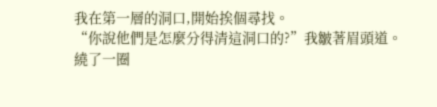我在第一層的洞口,開始挨個尋找。
“你說他們是怎麼分得清這洞口的?”我皺著眉頭道。
繞了一圈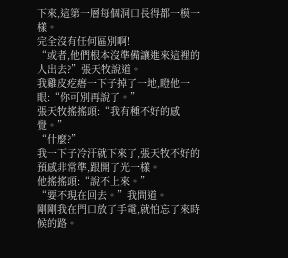下來,這第一層每個洞口長得都一模一樣。
完全沒有任何區別啊!
“或者,他們根本沒準備讓進來這裡的人出去?”張天牧說道。
我雞皮疙瘩一下子掉了一地,瞪他一眼:“你可別再說了。”
張天牧搖搖頭:“我有種不好的感覺。”
“什麼?”
我一下子冷汗就下來了,張天牧不好的預感非常準,跟開了光一樣。
他搖搖頭:“說不上來。”
“要不現在回去。”我問道。
剛剛我在門口放了手電,就怕忘了來時候的路。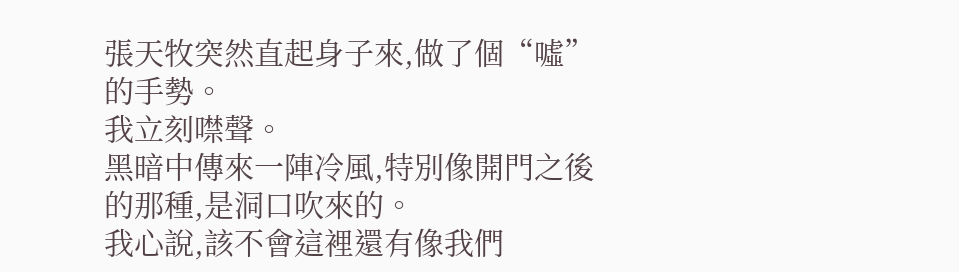張天牧突然直起身子來,做了個“噓”的手勢。
我立刻噤聲。
黑暗中傳來一陣冷風,特別像開門之後的那種,是洞口吹來的。
我心說,該不會這裡還有像我們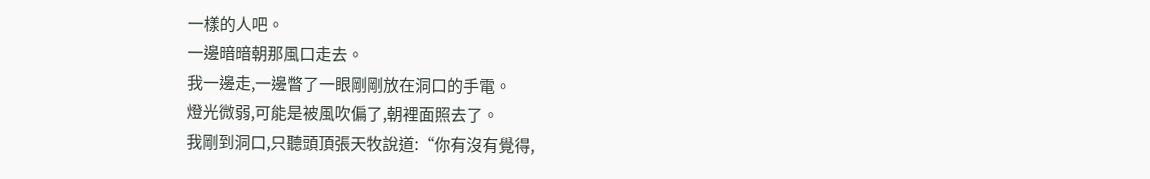一樣的人吧。
一邊暗暗朝那風口走去。
我一邊走,一邊瞥了一眼剛剛放在洞口的手電。
燈光微弱,可能是被風吹偏了,朝裡面照去了。
我剛到洞口,只聽頭頂張天牧說道:“你有沒有覺得,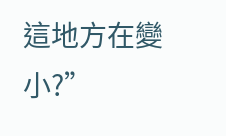這地方在變小?”